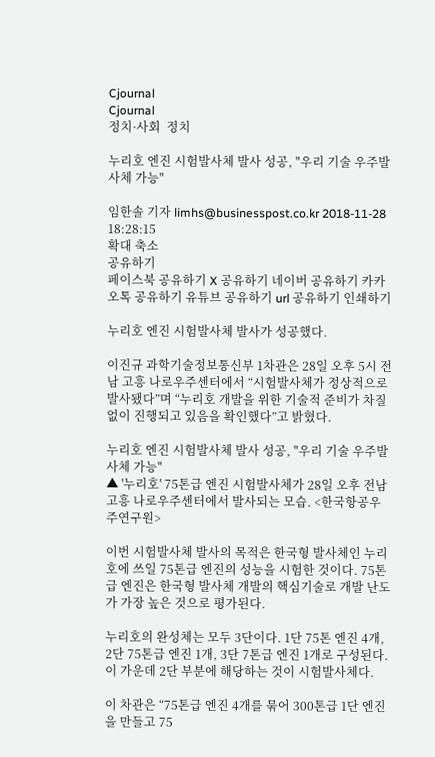Cjournal
Cjournal
정치·사회  정치

누리호 엔진 시험발사체 발사 성공, "우리 기술 우주발사체 가능"

임한솔 기자 limhs@businesspost.co.kr 2018-11-28 18:28:15
확대 축소
공유하기
페이스북 공유하기 X 공유하기 네이버 공유하기 카카오톡 공유하기 유튜브 공유하기 url 공유하기 인쇄하기

누리호 엔진 시험발사체 발사가 성공했다.

이진규 과학기술정보통신부 1차관은 28일 오후 5시 전남 고흥 나로우주센터에서 “시험발사체가 정상적으로 발사됐다”며 “누리호 개발을 위한 기술적 준비가 차질 없이 진행되고 있음을 확인했다”고 밝혔다.

누리호 엔진 시험발사체 발사 성공, "우리 기술 우주발사체 가능"
▲ '누리호' 75톤급 엔진 시험발사체가 28일 오후 전남 고흥 나로우주센터에서 발사되는 모습. <한국항공우주연구원>

이번 시험발사체 발사의 목적은 한국형 발사체인 누리호에 쓰일 75톤급 엔진의 성능을 시험한 것이다. 75톤급 엔진은 한국형 발사체 개발의 핵심기술로 개발 난도가 가장 높은 것으로 평가된다.

누리호의 완성체는 모두 3단이다. 1단 75톤 엔진 4개, 2단 75톤급 엔진 1개, 3단 7톤급 엔진 1개로 구성된다. 이 가운데 2단 부분에 해당하는 것이 시험발사체다.

이 차관은 “75톤급 엔진 4개를 묶어 300톤급 1단 엔진을 만들고 75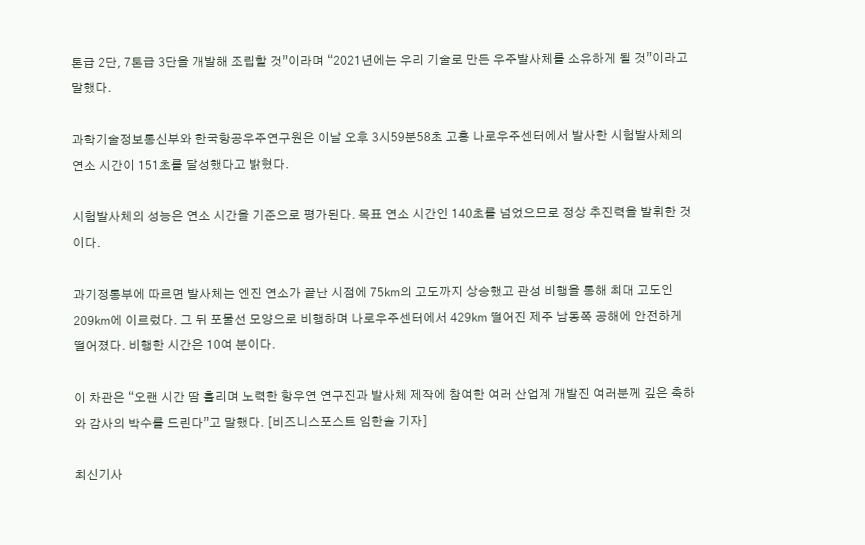톤급 2단, 7톤급 3단을 개발해 조립할 것”이라며 “2021년에는 우리 기술로 만든 우주발사체를 소유하게 될 것”이라고 말했다.

과학기술정보통신부와 한국항공우주연구원은 이날 오후 3시59분58초 고흥 나로우주센터에서 발사한 시험발사체의 연소 시간이 151초를 달성했다고 밝혔다.

시험발사체의 성능은 연소 시간을 기준으로 평가된다. 목표 연소 시간인 140초를 넘었으므로 정상 추진력을 발휘한 것이다.

과기정통부에 따르면 발사체는 엔진 연소가 끝난 시점에 75㎞의 고도까지 상승했고 관성 비행을 통해 최대 고도인 209㎞에 이르렀다. 그 뒤 포물선 모양으로 비행하며 나로우주센터에서 429㎞ 떨어진 제주 남동쪽 공해에 안전하게 떨어졌다. 비행한 시간은 10여 분이다.

이 차관은 “오랜 시간 땀 흘리며 노력한 항우연 연구진과 발사체 제작에 참여한 여러 산업계 개발진 여러분께 깊은 축하와 감사의 박수를 드린다”고 말했다. [비즈니스포스트 임한솔 기자]

최신기사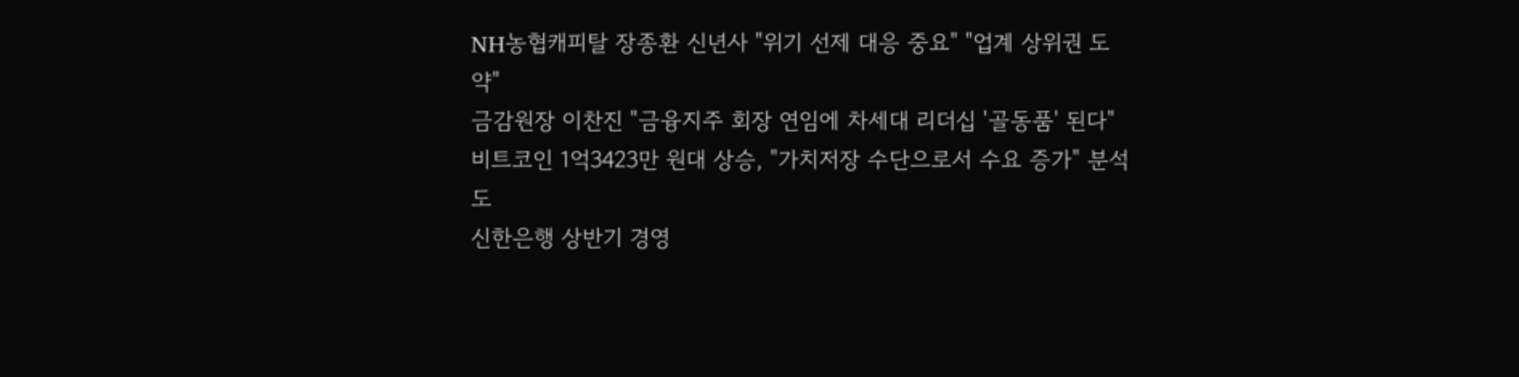NH농협캐피탈 장종환 신년사 "위기 선제 대응 중요" "업계 상위권 도약"
금감원장 이찬진 "금융지주 회장 연임에 차세대 리더십 '골동품' 된다"
비트코인 1억3423만 원대 상승, "가치저장 수단으로서 수요 증가" 분석도
신한은행 상반기 경영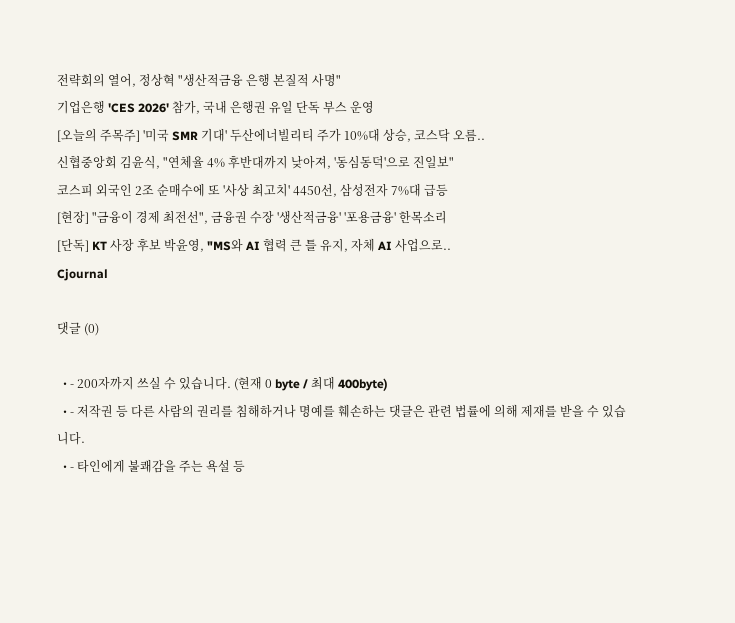전략회의 열어, 정상혁 "생산적금융 은행 본질적 사명"
기업은행 'CES 2026' 참가, 국내 은행권 유일 단독 부스 운영
[오늘의 주목주] '미국 SMR 기대' 두산에너빌리티 주가 10%대 상승, 코스닥 오름..
신협중앙회 김윤식, "연체율 4% 후반대까지 낮아져, '동심동덕'으로 진일보"
코스피 외국인 2조 순매수에 또 '사상 최고치' 4450선, 삼성전자 7%대 급등
[현장] "금융이 경제 최전선", 금융권 수장 '생산적금융' '포용금융' 한목소리
[단독] KT 사장 후보 박윤영, "MS와 AI 협력 큰 틀 유지, 자체 AI 사업으로..
Cjournal

댓글 (0)

  • - 200자까지 쓰실 수 있습니다. (현재 0 byte / 최대 400byte)
  • - 저작권 등 다른 사람의 권리를 침해하거나 명예를 훼손하는 댓글은 관련 법률에 의해 제재를 받을 수 있습니다.
  • - 타인에게 불쾌감을 주는 욕설 등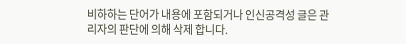비하하는 단어가 내용에 포함되거나 인신공격성 글은 관리자의 판단에 의해 삭제 합니다.